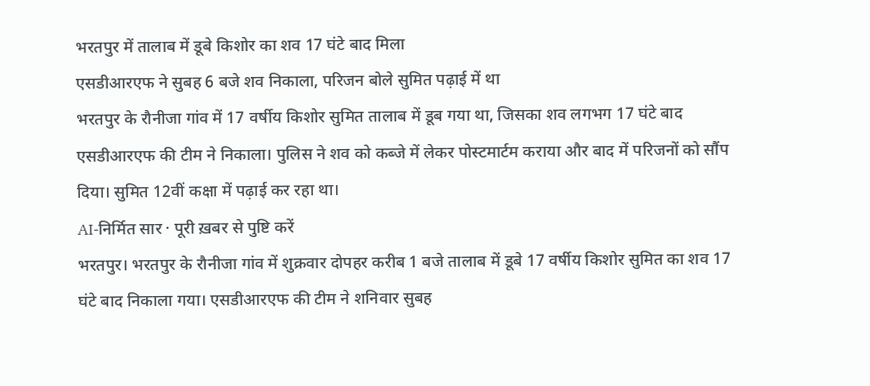भरतपुर में तालाब में डूबे किशोर का शव 17 घंटे बाद मिला
एसडीआरएफ ने सुबह 6 बजे शव निकाला, परिजन बोले सुमित पढ़ाई में था
भरतपुर के रौनीजा गांव में 17 वर्षीय किशोर सुमित तालाब में डूब गया था, जिसका शव लगभग 17 घंटे बाद एसडीआरएफ की टीम ने निकाला। पुलिस ने शव को कब्जे में लेकर पोस्टमार्टम कराया और बाद में परिजनों को सौंप दिया। सुमित 12वीं कक्षा में पढ़ाई कर रहा था।
AI-निर्मित सार · पूरी ख़बर से पुष्टि करें
भरतपुर। भरतपुर के रौनीजा गांव में शुक्रवार दोपहर करीब 1 बजे तालाब में डूबे 17 वर्षीय किशोर सुमित का शव 17 घंटे बाद निकाला गया। एसडीआरएफ की टीम ने शनिवार सुबह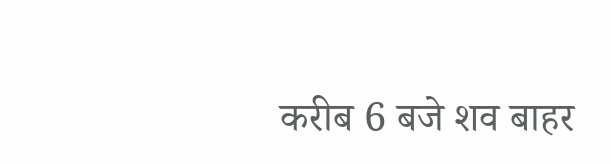करीब 6 बजे शव बाहर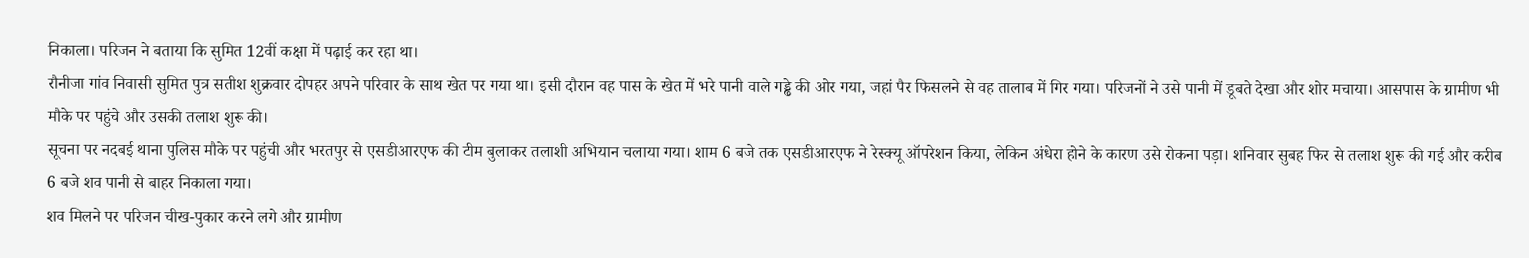निकाला। परिजन ने बताया कि सुमित 12वीं कक्षा में पढ़ाई कर रहा था।
रौनीजा गांव निवासी सुमित पुत्र सतीश शुक्रवार दोपहर अपने परिवार के साथ खेत पर गया था। इसी दौरान वह पास के खेत में भरे पानी वाले गड्ढे की ओर गया, जहां पैर फिसलने से वह तालाब में गिर गया। परिजनों ने उसे पानी में डूबते देखा और शोर मचाया। आसपास के ग्रामीण भी मौके पर पहुंचे और उसकी तलाश शुरू की।
सूचना पर नदबई थाना पुलिस मौके पर पहुंची और भरतपुर से एसडीआरएफ की टीम बुलाकर तलाशी अभियान चलाया गया। शाम 6 बजे तक एसडीआरएफ ने रेस्क्यू ऑपरेशन किया, लेकिन अंधेरा होने के कारण उसे रोकना पड़ा। शनिवार सुबह फिर से तलाश शुरू की गई और करीब 6 बजे शव पानी से बाहर निकाला गया।
शव मिलने पर परिजन चीख-पुकार करने लगे और ग्रामीण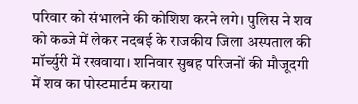परिवार को संभालने की कोशिश करने लगे। पुलिस ने शव को कब्जे में लेकर नदबई के राजकीय जिला अस्पताल की मॉर्च्युरी में रखवाया। शनिवार सुबह परिजनों की मौजूदगी में शव का पोस्टमार्टम कराया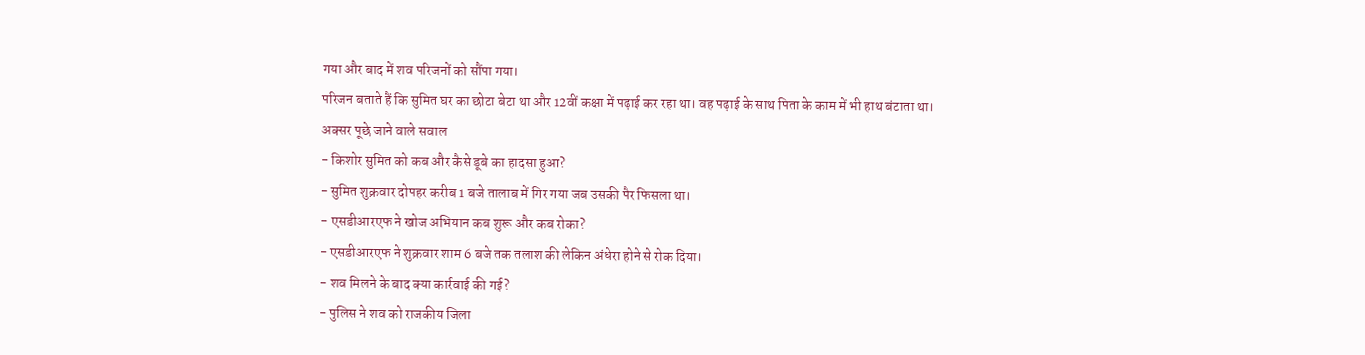गया और बाद में शव परिजनों को सौंपा गया।
परिजन बताते हैं कि सुमित घर का छोटा बेटा था और 12वीं कक्षा में पढ़ाई कर रहा था। वह पढ़ाई के साथ पिता के काम में भी हाथ बंटाता था।
अक्सर पूछे जाने वाले सवाल
- किशोर सुमित को कब और कैसे डूबे का हादसा हुआ?
- सुमित शुक्रवार दोपहर करीब 1 बजे तालाब में गिर गया जब उसकी पैर फिसला था।
- एसडीआरएफ ने खोज अभियान कब शुरू और कब रोका?
- एसडीआरएफ ने शुक्रवार शाम 6 बजे तक तलाश की लेकिन अंधेरा होने से रोक दिया।
- शव मिलने के बाद क्या कार्रवाई की गई?
- पुलिस ने शव को राजकीय जिला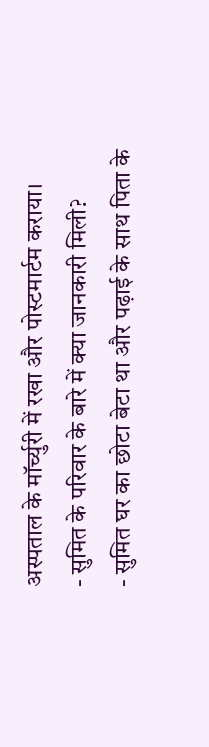अस्पताल के मॉर्च्युरी में रखा और पोस्टमार्टम कराया।
- सुमित के परिवार के बारे में क्या जानकारी मिली?
- सुमित घर का छोटा बेटा था और पढ़ाई के साथ पिता के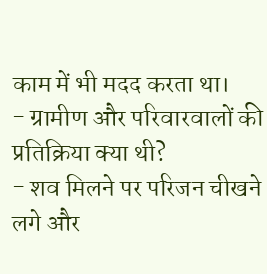काम में भी मदद करता था।
- ग्रामीण और परिवारवालों की प्रतिक्रिया क्या थी?
- शव मिलने पर परिजन चीखने लगे और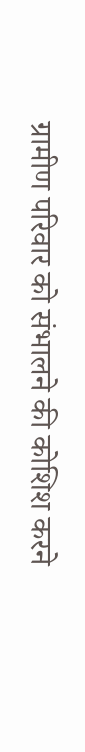ग्रामीण परिवार को संभालने की कोशिश करने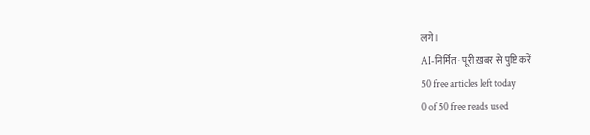लगे।
AI-निर्मित · पूरी ख़बर से पुष्टि करें
50 free articles left today
0 of 50 free reads used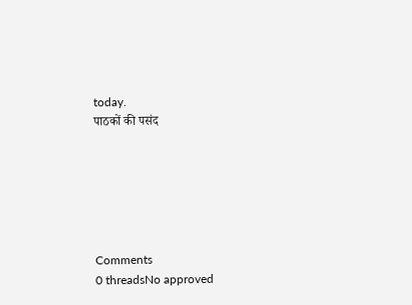today.
पाठकों की पसंद






Comments
0 threadsNo approved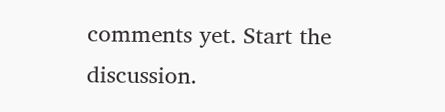comments yet. Start the discussion.